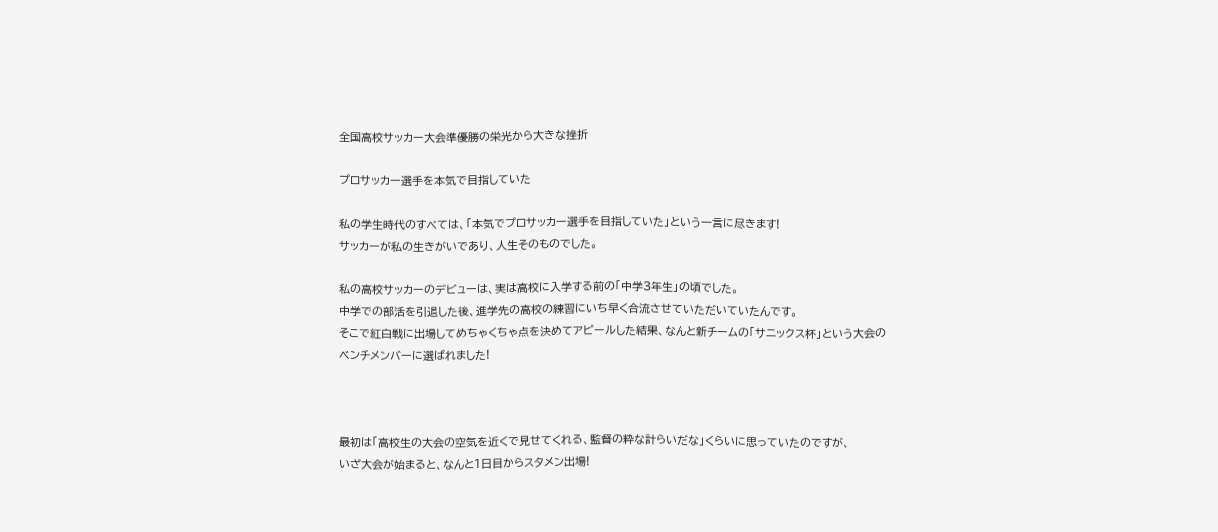全国高校サッカー大会準優勝の栄光から大きな挫折

プロサッカー選手を本気で目指していた

私の学生時代のすべては、「本気でプロサッカー選手を目指していた」という一言に尽きます!
サッカーが私の生きがいであり、人生そのものでした。

私の高校サッカーのデビューは、実は高校に入学する前の「中学3年生」の頃でした。
中学での部活を引退した後、進学先の高校の練習にいち早く合流させていただいていたんです。
そこで紅白戦に出場してめちゃくちゃ点を決めてアピールした結果、なんと新チームの「サニックス杯」という大会の
ベンチメンバーに選ばれました!



最初は「高校生の大会の空気を近くで見せてくれる、監督の粋な計らいだな」くらいに思っていたのですが、
いざ大会が始まると、なんと1日目からスタメン出場!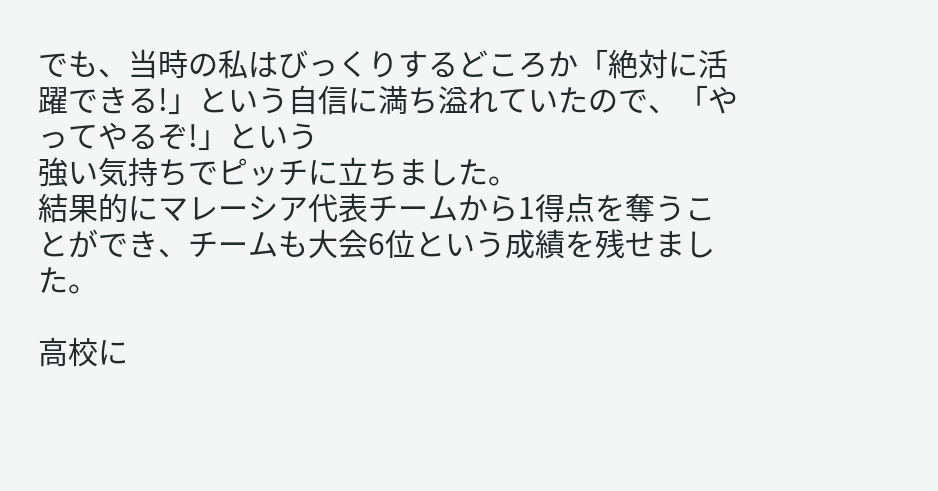でも、当時の私はびっくりするどころか「絶対に活躍できる!」という自信に満ち溢れていたので、「やってやるぞ!」という
強い気持ちでピッチに立ちました。
結果的にマレーシア代表チームから1得点を奪うことができ、チームも大会6位という成績を残せました。

高校に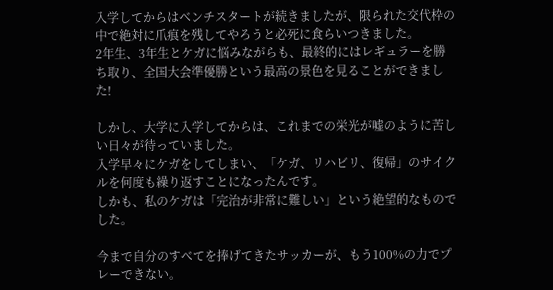入学してからはベンチスタートが続きましたが、限られた交代枠の中で絶対に爪痕を残してやろうと必死に食らいつきました。
2年生、3年生とケガに悩みながらも、最終的にはレギュラーを勝ち取り、全国大会準優勝という最高の景色を見ることができました!

しかし、大学に入学してからは、これまでの栄光が嘘のように苦しい日々が待っていました。
入学早々にケガをしてしまい、「ケガ、リハビリ、復帰」のサイクルを何度も繰り返すことになったんです。
しかも、私のケガは「完治が非常に難しい」という絶望的なものでした。

今まで自分のすべてを捧げてきたサッカーが、もう100%の力でプレーできない。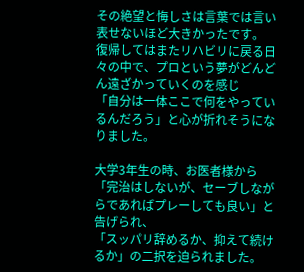その絶望と悔しさは言葉では言い表せないほど大きかったです。
復帰してはまたリハビリに戻る日々の中で、プロという夢がどんどん遠ざかっていくのを感じ
「自分は一体ここで何をやっているんだろう」と心が折れそうになりました。

大学3年生の時、お医者様から「完治はしないが、セーブしながらであればプレーしても良い」と告げられ、
「スッパリ辞めるか、抑えて続けるか」の二択を迫られました。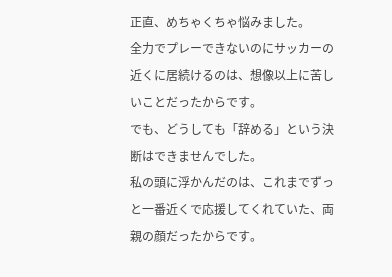正直、めちゃくちゃ悩みました。
全力でプレーできないのにサッカーの近くに居続けるのは、想像以上に苦しいことだったからです。
でも、どうしても「辞める」という決断はできませんでした。
私の頭に浮かんだのは、これまでずっと一番近くで応援してくれていた、両親の顔だったからです。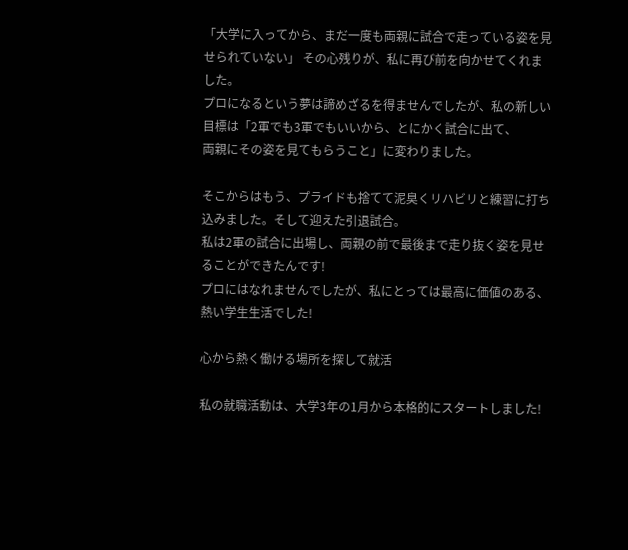「大学に入ってから、まだ一度も両親に試合で走っている姿を見せられていない」 その心残りが、私に再び前を向かせてくれました。
プロになるという夢は諦めざるを得ませんでしたが、私の新しい目標は「2軍でも3軍でもいいから、とにかく試合に出て、
両親にその姿を見てもらうこと」に変わりました。

そこからはもう、プライドも捨てて泥臭くリハビリと練習に打ち込みました。そして迎えた引退試合。
私は2軍の試合に出場し、両親の前で最後まで走り抜く姿を見せることができたんです!
プロにはなれませんでしたが、私にとっては最高に価値のある、熱い学生生活でした!

心から熱く働ける場所を探して就活

私の就職活動は、大学3年の1月から本格的にスタートしました!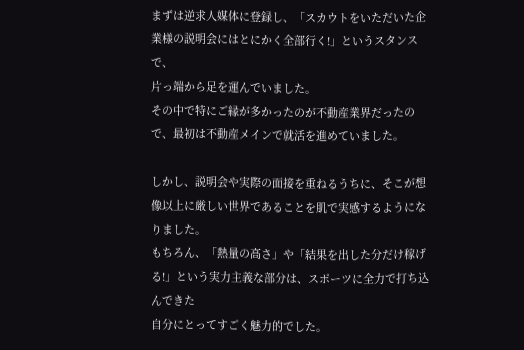まずは逆求人媒体に登録し、「スカウトをいただいた企業様の説明会にはとにかく全部行く!」というスタンスで、
片っ端から足を運んでいました。
その中で特にご縁が多かったのが不動産業界だったので、最初は不動産メインで就活を進めていました。

しかし、説明会や実際の面接を重ねるうちに、そこが想像以上に厳しい世界であることを肌で実感するようになりました。
もちろん、「熱量の高さ」や「結果を出した分だけ稼げる!」という実力主義な部分は、スポーツに全力で打ち込んできた
自分にとってすごく魅力的でした。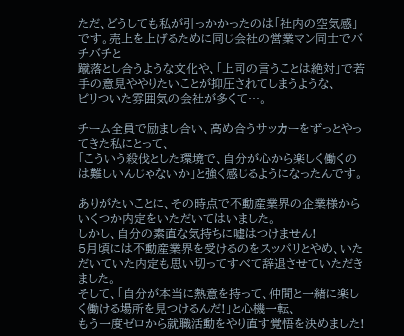ただ、どうしても私が引っかかったのは「社内の空気感」です。売上を上げるために同じ会社の営業マン同士でバチバチと
蹴落とし合うような文化や、「上司の言うことは絶対」で若手の意見ややりたいことが抑圧されてしまうような、
ピリついた雰囲気の会社が多くて…。

チーム全員で励まし合い、高め合うサッカーをずっとやってきた私にとって、
「こういう殺伐とした環境で、自分が心から楽しく働くのは難しいんじゃないか」と強く感じるようになったんです。

ありがたいことに、その時点で不動産業界の企業様からいくつか内定をいただいてはいました。
しかし、自分の素直な気持ちに嘘はつけません!
5月頃には不動産業界を受けるのをスッパリとやめ、いただいていた内定も思い切ってすべて辞退させていただきました。
そして、「自分が本当に熱意を持って、仲間と一緒に楽しく働ける場所を見つけるんだ!」と心機一転、
もう一度ゼロから就職活動をやり直す覚悟を決めました!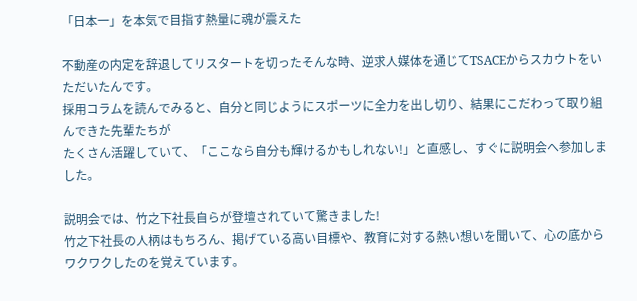「日本一」を本気で目指す熱量に魂が震えた

不動産の内定を辞退してリスタートを切ったそんな時、逆求人媒体を通じてTSACEからスカウトをいただいたんです。
採用コラムを読んでみると、自分と同じようにスポーツに全力を出し切り、結果にこだわって取り組んできた先輩たちが
たくさん活躍していて、「ここなら自分も輝けるかもしれない!」と直感し、すぐに説明会へ参加しました。

説明会では、竹之下社長自らが登壇されていて驚きました!
竹之下社長の人柄はもちろん、掲げている高い目標や、教育に対する熱い想いを聞いて、心の底からワクワクしたのを覚えています。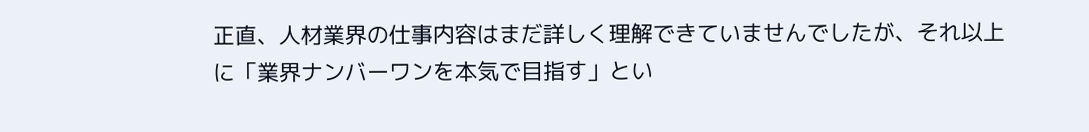正直、人材業界の仕事内容はまだ詳しく理解できていませんでしたが、それ以上に「業界ナンバーワンを本気で目指す」とい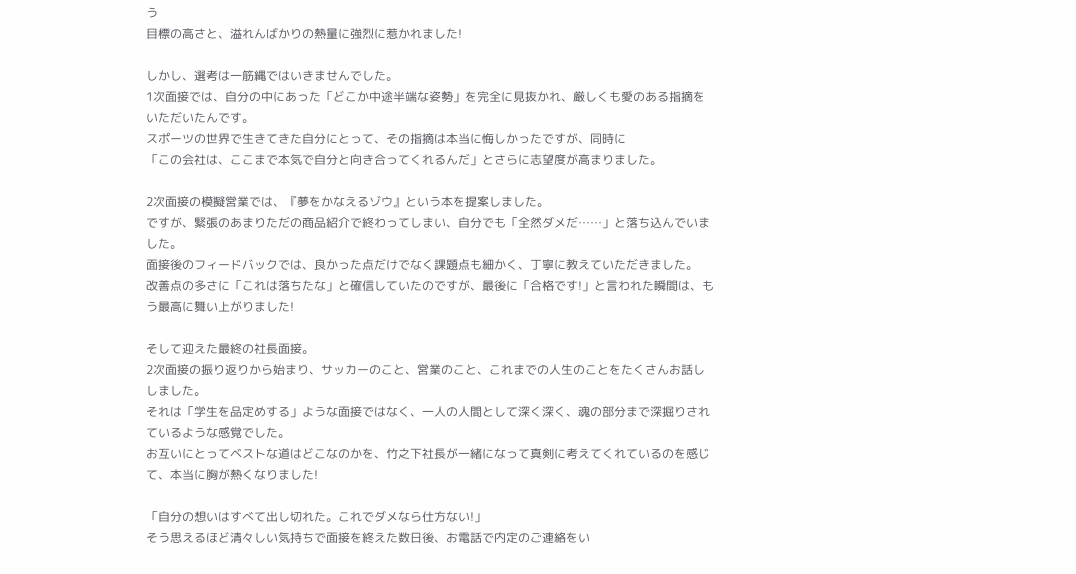う
目標の高さと、溢れんばかりの熱量に強烈に惹かれました!

しかし、選考は一筋縄ではいきませんでした。
1次面接では、自分の中にあった「どこか中途半端な姿勢」を完全に見抜かれ、厳しくも愛のある指摘をいただいたんです。
スポーツの世界で生きてきた自分にとって、その指摘は本当に悔しかったですが、同時に
「この会社は、ここまで本気で自分と向き合ってくれるんだ」とさらに志望度が高まりました。

2次面接の模擬営業では、『夢をかなえるゾウ』という本を提案しました。
ですが、緊張のあまりただの商品紹介で終わってしまい、自分でも「全然ダメだ……」と落ち込んでいました。
面接後のフィードバックでは、良かった点だけでなく課題点も細かく、丁寧に教えていただきました。
改善点の多さに「これは落ちたな」と確信していたのですが、最後に「合格です!」と言われた瞬間は、もう最高に舞い上がりました!

そして迎えた最終の社長面接。
2次面接の振り返りから始まり、サッカーのこと、営業のこと、これまでの人生のことをたくさんお話ししました。
それは「学生を品定めする」ような面接ではなく、一人の人間として深く深く、魂の部分まで深掘りされているような感覚でした。
お互いにとってベストな道はどこなのかを、竹之下社長が一緒になって真剣に考えてくれているのを感じて、本当に胸が熱くなりました!

「自分の想いはすべて出し切れた。これでダメなら仕方ない!」
そう思えるほど清々しい気持ちで面接を終えた数日後、お電話で内定のご連絡をい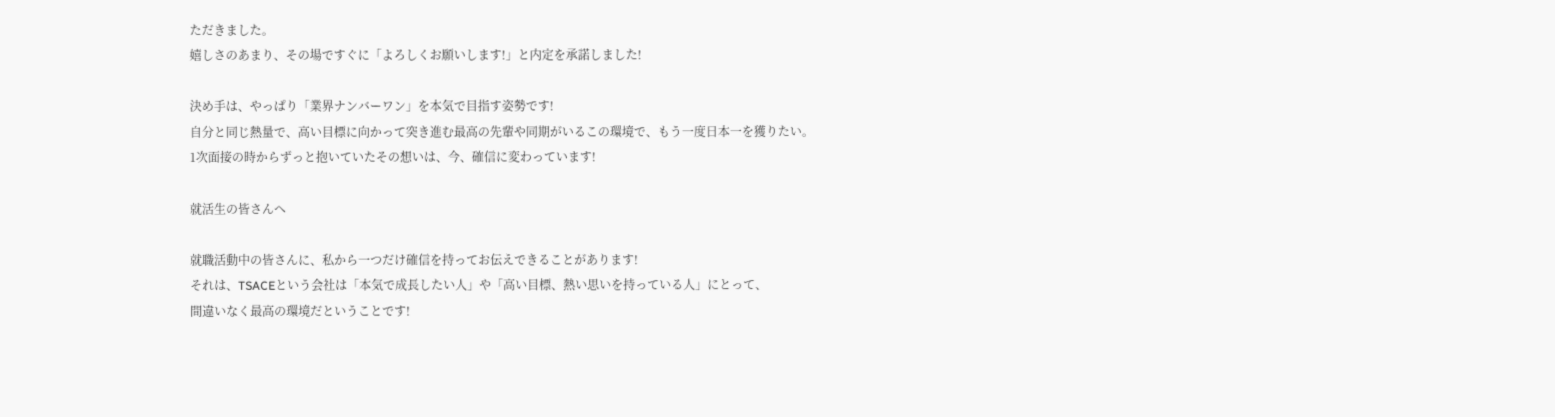ただきました。
嬉しさのあまり、その場ですぐに「よろしくお願いします!」と内定を承諾しました!

決め手は、やっぱり「業界ナンバーワン」を本気で目指す姿勢です!
自分と同じ熱量で、高い目標に向かって突き進む最高の先輩や同期がいるこの環境で、もう一度日本一を獲りたい。
1次面接の時からずっと抱いていたその想いは、今、確信に変わっています!

就活生の皆さんへ

就職活動中の皆さんに、私から一つだけ確信を持ってお伝えできることがあります!
それは、TSACEという会社は「本気で成長したい人」や「高い目標、熱い思いを持っている人」にとって、
間違いなく最高の環境だということです!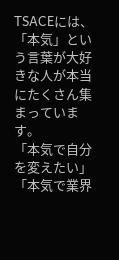TSACEには、「本気」という言葉が大好きな人が本当にたくさん集まっています。
「本気で自分を変えたい」
「本気で業界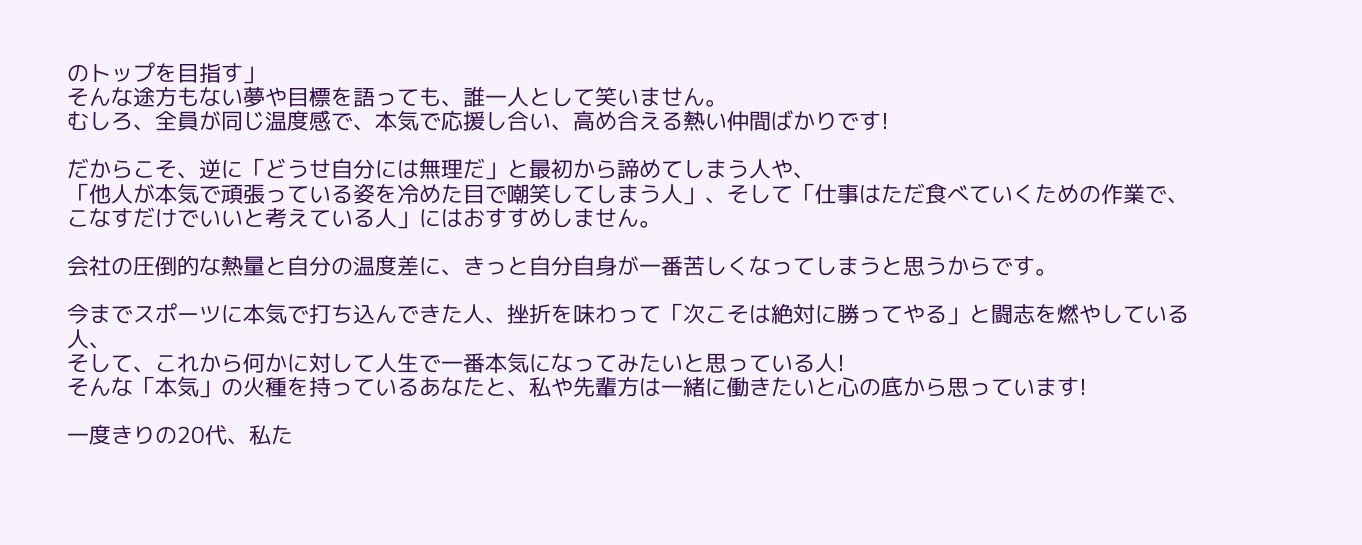のトップを目指す」
そんな途方もない夢や目標を語っても、誰一人として笑いません。
むしろ、全員が同じ温度感で、本気で応援し合い、高め合える熱い仲間ばかりです!

だからこそ、逆に「どうせ自分には無理だ」と最初から諦めてしまう人や、
「他人が本気で頑張っている姿を冷めた目で嘲笑してしまう人」、そして「仕事はただ食べていくための作業で、
こなすだけでいいと考えている人」にはおすすめしません。

会社の圧倒的な熱量と自分の温度差に、きっと自分自身が一番苦しくなってしまうと思うからです。

今までスポーツに本気で打ち込んできた人、挫折を味わって「次こそは絶対に勝ってやる」と闘志を燃やしている人、
そして、これから何かに対して人生で一番本気になってみたいと思っている人!
そんな「本気」の火種を持っているあなたと、私や先輩方は一緒に働きたいと心の底から思っています!

一度きりの20代、私た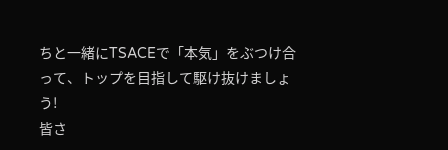ちと一緒にTSACEで「本気」をぶつけ合って、トップを目指して駆け抜けましょう!
皆さ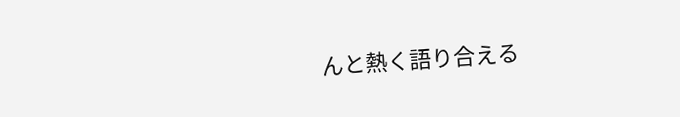んと熱く語り合える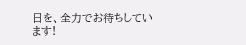日を、全力でお待ちしています!